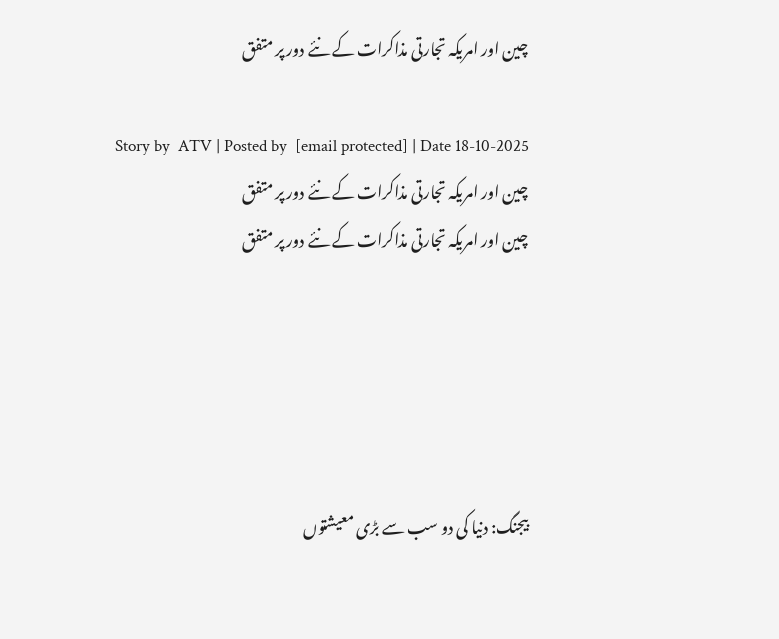چین اور امریکہ تجارتی مذاکرات کے نئے دور پر متفق

Story by  ATV | Posted by  [email protected] | Date 18-10-2025
چین اور امریکہ تجارتی مذاکرات کے نئے دور پر متفق
چین اور امریکہ تجارتی مذاکرات کے نئے دور پر متفق





بیجنگ: دنیا کی دو سب سے بڑی معیشتوں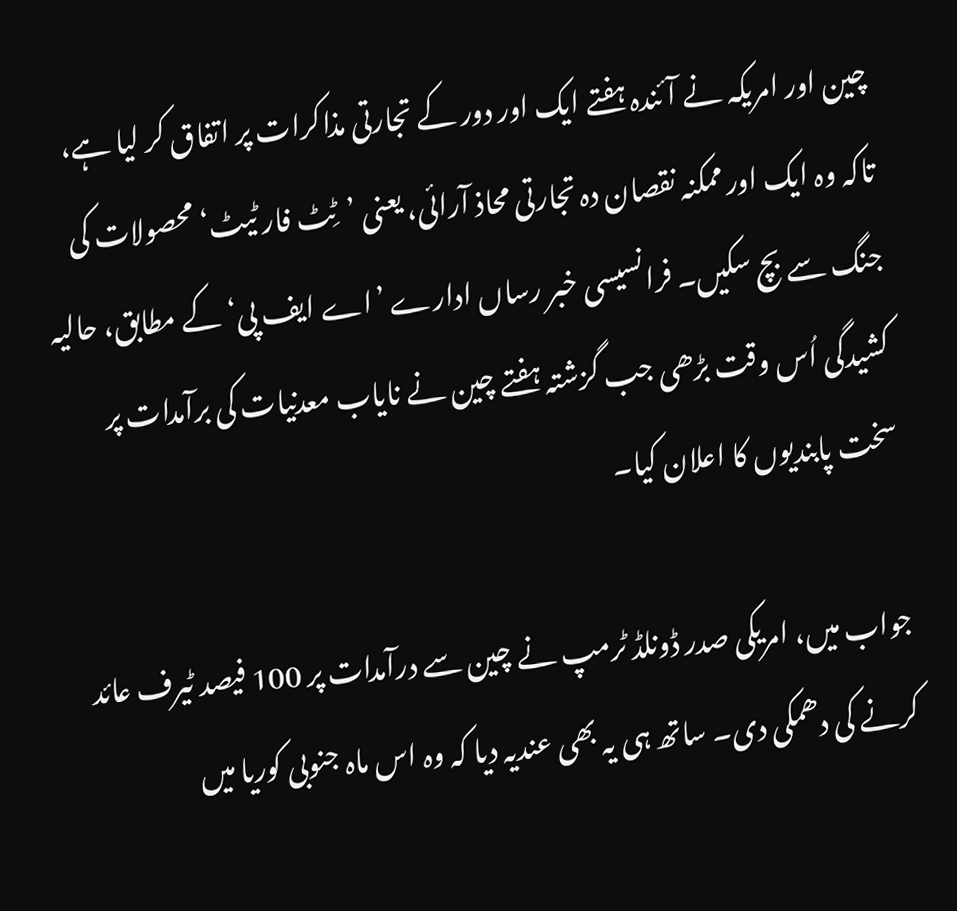چین اور امریکہ نے آئندہ ہفتے ایک اور دور کے تجارتی مذاکرات پر اتفاق کر لیا ہے، تاکہ وہ ایک اور ممکنہ نقصان دہ تجارتی محاذ آرائی، یعنی ’ٹِٹ فار ٹیٹ‘ محصولات کی جنگ سے بچ سکیں۔ فرانسیسی خبر رساں ادارے ’اے ایف پی‘ کے مطابق، حالیہ کشیدگی اُس وقت بڑھی جب گزشتہ ہفتے چین نے نایاب معدنیات کی برآمدات پر سخت پابندیوں کا اعلان کیا۔

جواب میں، امریکی صدر ڈونلڈ ٹرمپ نے چین سے درآمدات پر 100 فیصد ٹیرف عائد کرنے کی دھمکی دی۔ ساتھ ہی یہ بھی عندیہ دیا کہ وہ اس ماہ جنوبی کوریا میں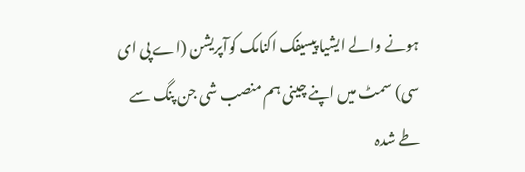ہونے والے ایشیا پیسیفک اکنامک کوآپریشن (اے پی ای سی) سمٹ میں اپنے چینی ہم منصب شی جن پنگ سے طے شدہ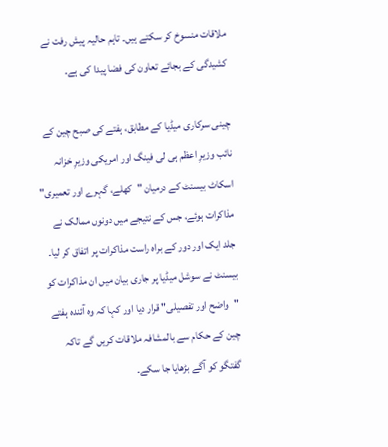ملاقات منسوخ کر سکتے ہیں۔ تاہم حالیہ پیش رفت نے کشیدگی کے بجائے تعاون کی فضا پیدا کی ہے۔

چینی سرکاری میڈیا کے مطابق، ہفتے کی صبح چین کے نائب وزیرِ اعظم ہی لی فینگ اور امریکی وزیرِ خزانہ اسکاٹ بیسنٹ کے درمیان "کھلے، گہرے اور تعمیری" مذاکرات ہوئے، جس کے نتیجے میں دونوں ممالک نے جلد ایک اور دور کے براہ راست مذاکرات پر اتفاق کر لیا۔ بیسنٹ نے سوشل میڈیا پر جاری بیان میں ان مذاکرات کو "واضح اور تفصیلی" قرار دیا اور کہا کہ وہ آئندہ ہفتے چین کے حکام سے بالمشافہ ملاقات کریں گے تاکہ گفتگو کو آگے بڑھایا جا سکے۔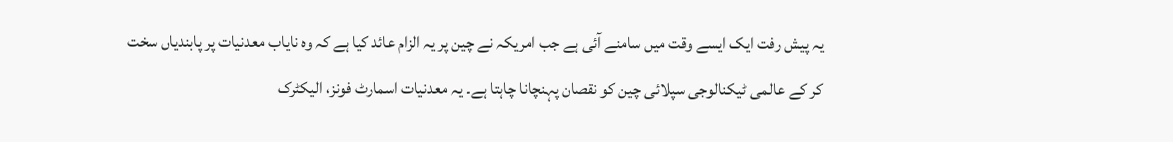یہ پیش رفت ایک ایسے وقت میں سامنے آئی ہے جب امریکہ نے چین پر یہ الزام عائد کیا ہے کہ وہ نایاب معدنیات پر پابندیاں سخت کر کے عالمی ٹیکنالوجی سپلائی چین کو نقصان پہنچانا چاہتا ہے۔ یہ معدنیات اسمارٹ فونز، الیکٹرک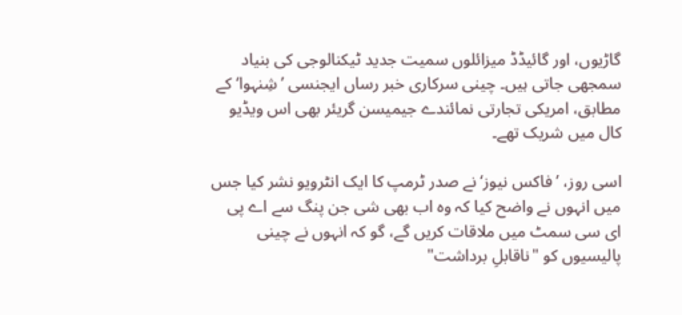گاڑیوں، اور گائیڈڈ میزائلوں سمیت جدید ٹیکنالوجی کی بنیاد سمجھی جاتی ہیں۔ چینی سرکاری خبر رساں ایجنسی ’شِنہوا‘ کے مطابق، امریکی تجارتی نمائندے جیمیسن گریئر بھی اس ویڈیو کال میں شریک تھے۔

اسی روز، ’فاکس نیوز‘ نے صدر ٹرمپ کا ایک انٹرویو نشر کیا جس میں انہوں نے واضح کیا کہ وہ اب بھی شی جن پنگ سے اے پی ای سی سمٹ میں ملاقات کریں گے، گو کہ انہوں نے چینی پالیسیوں کو "ناقابلِ برداشت"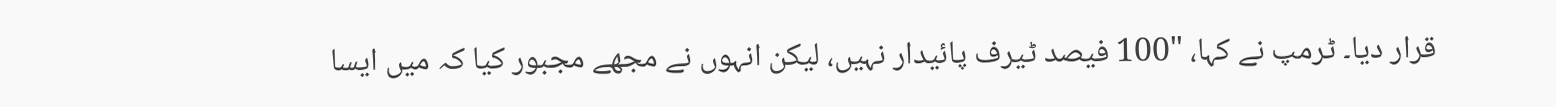قرار دیا۔ ٹرمپ نے کہا، "100 فیصد ٹیرف پائیدار نہیں، لیکن انہوں نے مجھے مجبور کیا کہ میں ایسا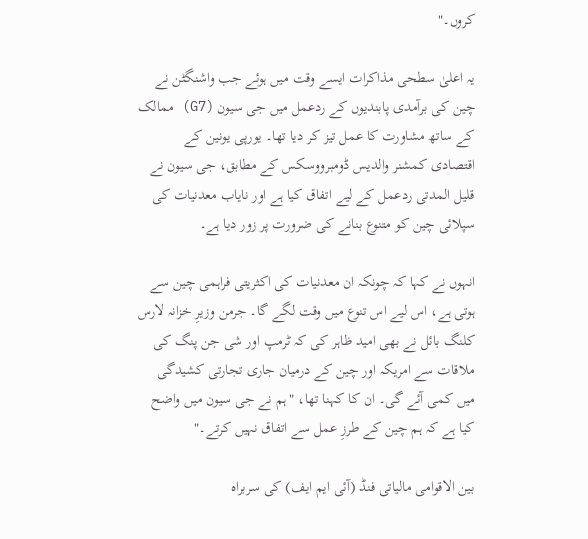کروں۔"

یہ اعلیٰ سطحی مذاکرات ایسے وقت میں ہوئے جب واشنگٹن نے چین کی برآمدی پابندیوں کے ردعمل میں جی سیون (G7) ممالک کے ساتھ مشاورت کا عمل تیز کر دیا تھا۔ یورپی یونین کے اقتصادی کمشنر والدیس ڈومبرووسکس کے مطابق، جی سیون نے قلیل المدتی ردعمل کے لیے اتفاق کیا ہے اور نایاب معدنیات کی سپلائی چین کو متنوع بنانے کی ضرورت پر زور دیا ہے۔

انہوں نے کہا کہ چونکہ ان معدنیات کی اکثریتی فراہمی چین سے ہوتی ہے، اس لیے اس تنوع میں وقت لگے گا۔ جرمن وزیرِ خزانہ لارس کلنگ بائل نے بھی امید ظاہر کی کہ ٹرمپ اور شی جن پنگ کی ملاقات سے امریکہ اور چین کے درمیان جاری تجارتی کشیدگی میں کمی آئے گی۔ ان کا کہنا تھا، "ہم نے جی سیون میں واضح کیا ہے کہ ہم چین کے طرزِ عمل سے اتفاق نہیں کرتے۔"

بین الاقوامی مالیاتی فنڈ (آئی ایم ایف) کی سربراہ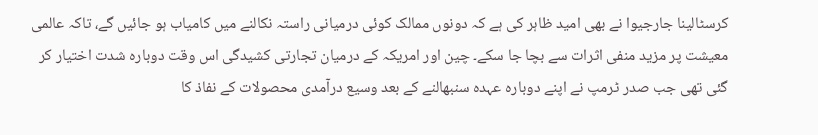کرسٹالینا جارجیوا نے بھی امید ظاہر کی ہے کہ دونوں ممالک کوئی درمیانی راستہ نکالنے میں کامیاب ہو جائیں گے، تاکہ عالمی معیشت پر مزید منفی اثرات سے بچا جا سکے۔ چین اور امریکہ کے درمیان تجارتی کشیدگی اس وقت دوبارہ شدت اختیار کر گئی تھی جب صدر ٹرمپ نے اپنے دوبارہ عہدہ سنبھالنے کے بعد وسیع درآمدی محصولات کے نفاذ کا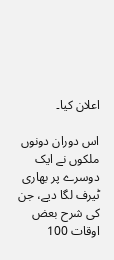اعلان کیا۔

اس دوران دونوں ملکوں نے ایک دوسرے پر بھاری ٹیرف لگا دیے، جن کی شرح بعض اوقات 100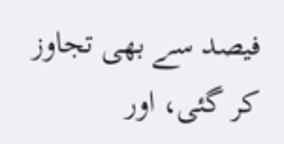فیصد سے بھی تجاوز کر گئی، اور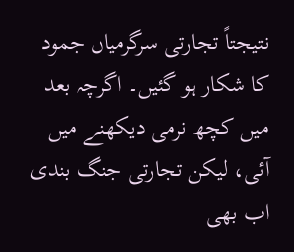نتیجتاً تجارتی سرگرمیاں جمود کا شکار ہو گئیں۔ اگرچہ بعد میں کچھ نرمی دیکھنے میں آئی، لیکن تجارتی جنگ بندی اب بھی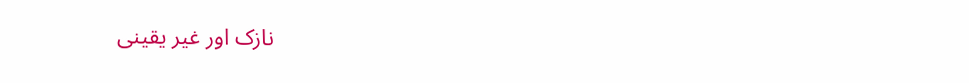نازک اور غیر یقینی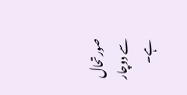صورتحال سے دوچار ہے۔